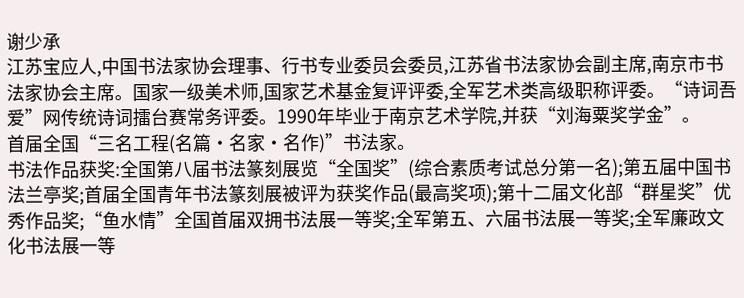谢少承
江苏宝应人,中国书法家协会理事、行书专业委员会委员,江苏省书法家协会副主席,南京市书法家协会主席。国家一级美术师,国家艺术基金复评评委,全军艺术类高级职称评委。“诗词吾爱”网传统诗词擂台赛常务评委。1990年毕业于南京艺术学院,并获“刘海粟奖学金”。
首届全国“三名工程(名篇·名家·名作)”书法家。
书法作品获奖:全国第八届书法篆刻展览“全国奖”(综合素质考试总分第一名);第五届中国书法兰亭奖;首届全国青年书法篆刻展被评为获奖作品(最高奖项);第十二届文化部“群星奖”优秀作品奖;“鱼水情”全国首届双拥书法展一等奖;全军第五、六届书法展一等奖;全军廉政文化书法展一等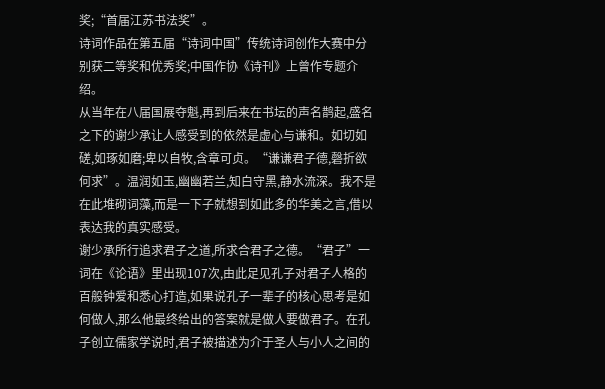奖;“首届江苏书法奖”。
诗词作品在第五届“诗词中国”传统诗词创作大赛中分别获二等奖和优秀奖;中国作协《诗刊》上曾作专题介绍。
从当年在八届国展夺魁,再到后来在书坛的声名鹊起,盛名之下的谢少承让人感受到的依然是虚心与谦和。如切如磋,如琢如磨;卑以自牧,含章可贞。“谦谦君子德,磬折欲何求”。温润如玉,幽幽若兰,知白守黑,静水流深。我不是在此堆砌词藻,而是一下子就想到如此多的华美之言,借以表达我的真实感受。
谢少承所行追求君子之道,所求合君子之德。“君子”一词在《论语》里出现107次,由此足见孔子对君子人格的百般钟爱和悉心打造,如果说孔子一辈子的核心思考是如何做人,那么他最终给出的答案就是做人要做君子。在孔子创立儒家学说时,君子被描述为介于圣人与小人之间的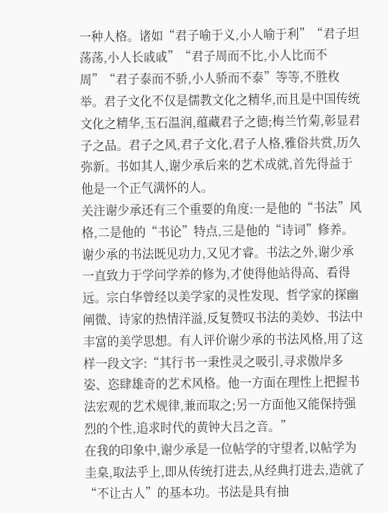一种人格。诸如“君子喻于义,小人喻于利”“君子坦荡荡,小人长戚戚”“君子周而不比,小人比而不周”“君子泰而不骄,小人骄而不泰”等等,不胜枚举。君子文化不仅是儒教文化之精华,而且是中国传统文化之精华,玉石温润,蕴藏君子之德;梅兰竹菊,彰显君子之品。君子之风,君子文化,君子人格,雅俗共赏,历久弥新。书如其人,谢少承后来的艺术成就,首先得益于他是一个正气满怀的人。
关注谢少承还有三个重要的角度:一是他的“书法”风格,二是他的“书论”特点,三是他的“诗词”修养。
谢少承的书法既见功力,又见才睿。书法之外,谢少承一直致力于学问学养的修为,才使得他站得高、看得远。宗白华曾经以美学家的灵性发现、哲学家的探幽阐微、诗家的热情洋溢,反复赞叹书法的美妙、书法中丰富的美学思想。有人评价谢少承的书法风格,用了这样一段文字:“其行书一秉性灵之吸引,寻求傲岸多姿、恣肆雄奇的艺术风格。他一方面在理性上把握书法宏观的艺术规律,兼而取之;另一方面他又能保持强烈的个性,追求时代的黄钟大吕之音。”
在我的印象中,谢少承是一位帖学的守望者,以帖学为圭臬,取法乎上,即从传统打进去,从经典打进去,造就了“不让古人”的基本功。书法是具有抽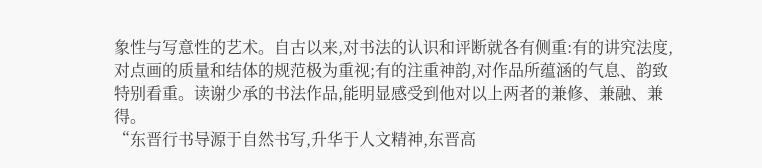象性与写意性的艺术。自古以来,对书法的认识和评断就各有侧重:有的讲究法度,对点画的质量和结体的规范极为重视;有的注重神韵,对作品所蕴涵的气息、韵致特别看重。读谢少承的书法作品,能明显感受到他对以上两者的兼修、兼融、兼得。
“东晋行书导源于自然书写,升华于人文精神,东晋高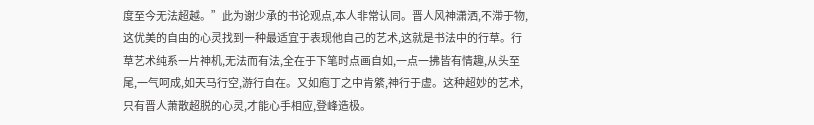度至今无法超越。”此为谢少承的书论观点,本人非常认同。晋人风神潇洒,不滞于物,这优美的自由的心灵找到一种最适宜于表现他自己的艺术,这就是书法中的行草。行草艺术纯系一片神机,无法而有法,全在于下笔时点画自如,一点一拂皆有情趣,从头至尾,一气呵成,如天马行空,游行自在。又如庖丁之中肯綮,神行于虚。这种超妙的艺术,只有晋人萧散超脱的心灵,才能心手相应,登峰造极。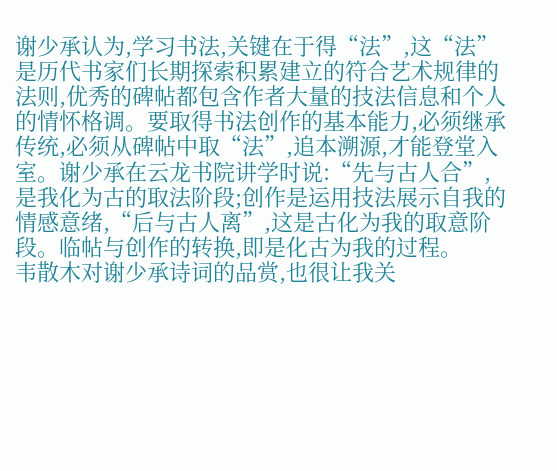谢少承认为,学习书法,关键在于得“法”,这“法”是历代书家们长期探索积累建立的符合艺术规律的法则,优秀的碑帖都包含作者大量的技法信息和个人的情怀格调。要取得书法创作的基本能力,必须继承传统,必须从碑帖中取“法”,追本溯源,才能登堂入室。谢少承在云龙书院讲学时说:“先与古人合”,是我化为古的取法阶段;创作是运用技法展示自我的情感意绪,“后与古人离”,这是古化为我的取意阶段。临帖与创作的转换,即是化古为我的过程。
韦散木对谢少承诗词的品赏,也很让我关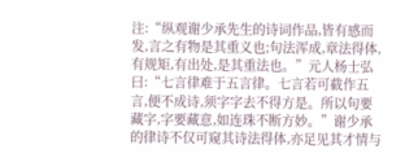注:“纵观谢少承先生的诗词作品,皆有感而发,言之有物是其重义也;句法浑成,章法得体,有规矩,有出处,是其重法也。”元人杨士弘曰:“七言律难于五言律。七言若可截作五言,便不成诗,须字字去不得方是。所以句要藏字,字要藏意,如连珠不断方妙。”谢少承的律诗不仅可窥其诗法得体,亦足见其才情与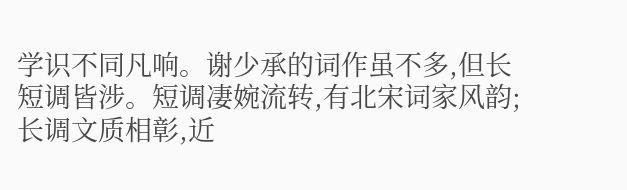学识不同凡响。谢少承的词作虽不多,但长短调皆涉。短调凄婉流转,有北宋词家风韵;长调文质相彰,近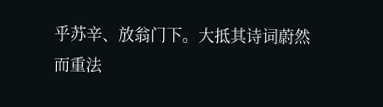乎苏辛、放翁门下。大抵其诗词蔚然而重法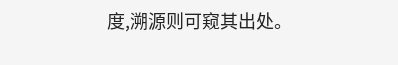度,溯源则可窥其出处。